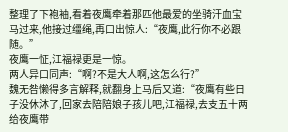整理了下袍袖,看着夜鹰牵着那匹他最爱的坐骑汗血宝马过来,他接过缰绳,再口出惊人:“夜鹰,此行你不必跟随。”
夜鹰一怔,江福禄更是一惊。
两人异口同声:“啊?不是大人啊,这怎么行?”
魏无咎懒得多言解释,就翻身上马后又道:“夜鹰有些日子没休沐了,回家去陪陪娘子孩儿吧,江福禄,去支五十两给夜鹰带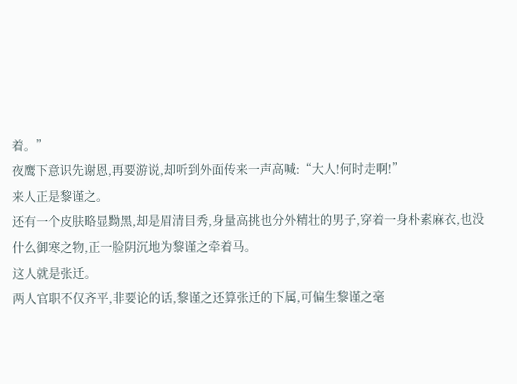着。”
夜鹰下意识先谢恩,再要游说,却听到外面传来一声高喊:“大人!何时走啊!”
来人正是黎谨之。
还有一个皮肤略显黝黑,却是眉清目秀,身量高挑也分外精壮的男子,穿着一身朴素麻衣,也没什么御寒之物,正一脸阴沉地为黎谨之牵着马。
这人就是张迁。
两人官职不仅齐平,非要论的话,黎谨之还算张迁的下属,可偏生黎谨之毫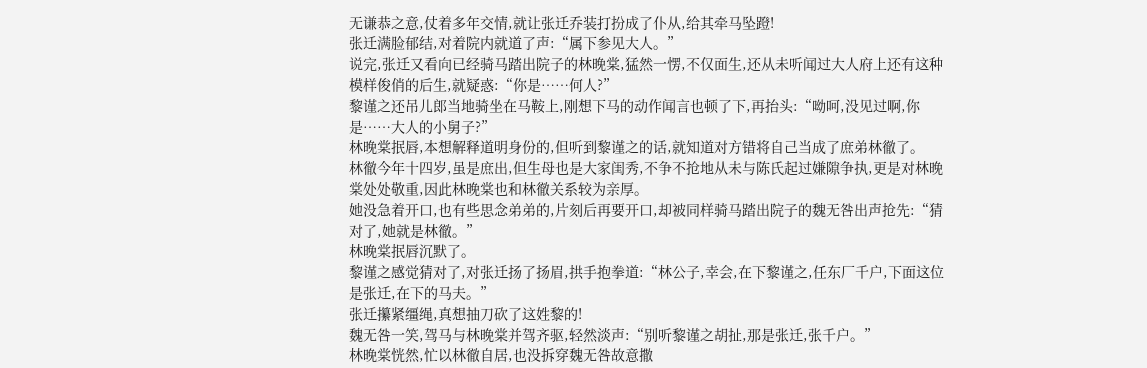无谦恭之意,仗着多年交情,就让张迁乔装打扮成了仆从,给其牵马坠蹬!
张迁满脸郁结,对着院内就道了声:“属下参见大人。”
说完,张迁又看向已经骑马踏出院子的林晚棠,猛然一愣,不仅面生,还从未听闻过大人府上还有这种模样俊俏的后生,就疑惑:“你是……何人?”
黎谨之还吊儿郎当地骑坐在马鞍上,刚想下马的动作闻言也顿了下,再抬头:“呦呵,没见过啊,你是……大人的小舅子?”
林晚棠抿唇,本想解释道明身份的,但听到黎谨之的话,就知道对方错将自己当成了庶弟林徹了。
林徹今年十四岁,虽是庶出,但生母也是大家闺秀,不争不抢地从未与陈氏起过嫌隙争执,更是对林晚棠处处敬重,因此林晚棠也和林徹关系较为亲厚。
她没急着开口,也有些思念弟弟的,片刻后再要开口,却被同样骑马踏出院子的魏无咎出声抢先:“猜对了,她就是林徹。”
林晚棠抿唇沉默了。
黎谨之感觉猜对了,对张迁扬了扬眉,拱手抱拳道:“林公子,幸会,在下黎谨之,任东厂千户,下面这位是张迁,在下的马夫。”
张迁攥紧缰绳,真想抽刀砍了这姓黎的!
魏无咎一笑,驾马与林晚棠并驾齐驱,轻然淡声:“别听黎谨之胡扯,那是张迁,张千户。”
林晚棠恍然,忙以林徹自居,也没拆穿魏无咎故意撒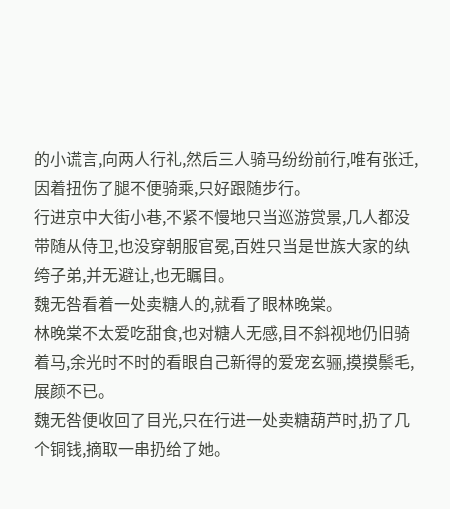的小谎言,向两人行礼,然后三人骑马纷纷前行,唯有张迁,因着扭伤了腿不便骑乘,只好跟随步行。
行进京中大街小巷,不紧不慢地只当巡游赏景,几人都没带随从侍卫,也没穿朝服官冕,百姓只当是世族大家的纨绔子弟,并无避让,也无瞩目。
魏无咎看着一处卖糖人的,就看了眼林晚棠。
林晚棠不太爱吃甜食,也对糖人无感,目不斜视地仍旧骑着马,余光时不时的看眼自己新得的爱宠玄骊,摸摸鬃毛,展颜不已。
魏无咎便收回了目光,只在行进一处卖糖葫芦时,扔了几个铜钱,摘取一串扔给了她。